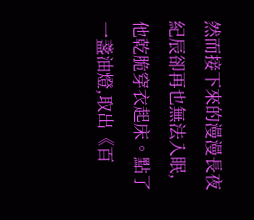然而接下來的漫漫長夜紀辰卻再也無法入眠,他乾脆穿衣起床。點了一盞油燈,取出《百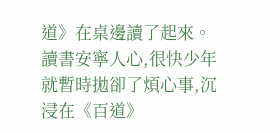道》在桌邊讀了起來。讀書安寧人心,很快少年就暫時拋卻了煩心事,沉浸在《百道》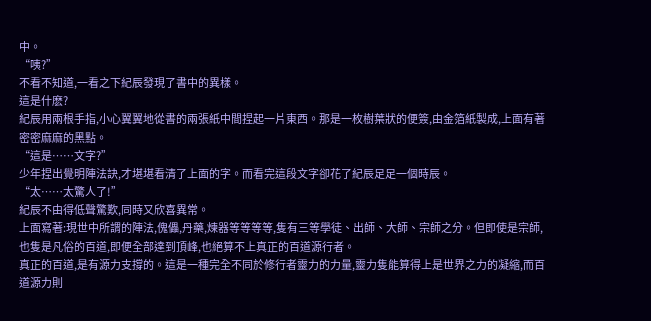中。
“咦?”
不看不知道,一看之下紀辰發現了書中的異樣。
這是什麽?
紀辰用兩根手指,小心翼翼地從書的兩張紙中間捏起一片東西。那是一枚樹葉狀的便簽,由金箔紙製成,上面有著密密麻麻的黑點。
“這是……文字?”
少年捏出覺明陣法訣,才堪堪看清了上面的字。而看完這段文字卻花了紀辰足足一個時辰。
“太……太驚人了!”
紀辰不由得低聲驚歎,同時又欣喜異常。
上面寫著:現世中所謂的陣法,傀儡,丹藥,煉器等等等等,隻有三等學徒、出師、大師、宗師之分。但即使是宗師,也隻是凡俗的百道,即便全部達到頂峰,也絕算不上真正的百道源行者。
真正的百道,是有源力支撐的。這是一種完全不同於修行者靈力的力量,靈力隻能算得上是世界之力的凝縮,而百道源力則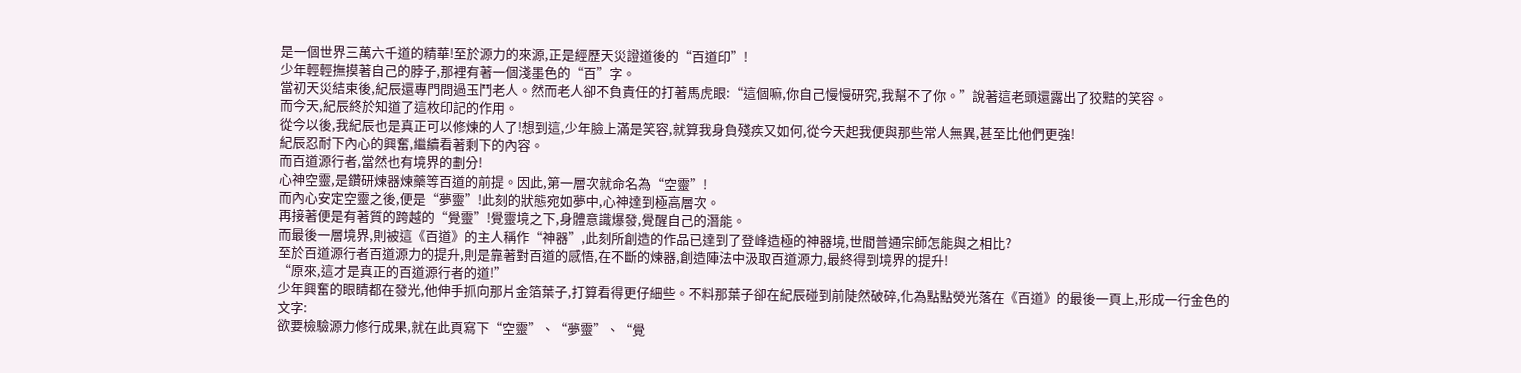是一個世界三萬六千道的精華!至於源力的來源,正是經歷天災證道後的“百道印”!
少年輕輕撫摸著自己的脖子,那裡有著一個淺墨色的“百”字。
當初天災結束後,紀辰還專門問過玉鬥老人。然而老人卻不負責任的打著馬虎眼:“這個嘛,你自己慢慢研究,我幫不了你。”說著這老頭還露出了狡黠的笑容。
而今天,紀辰終於知道了這枚印記的作用。
從今以後,我紀辰也是真正可以修煉的人了!想到這,少年臉上滿是笑容,就算我身負殘疾又如何,從今天起我便與那些常人無異,甚至比他們更強!
紀辰忍耐下內心的興奮,繼續看著剩下的內容。
而百道源行者,當然也有境界的劃分!
心神空靈,是鑽研煉器煉藥等百道的前提。因此,第一層次就命名為“空靈”!
而內心安定空靈之後,便是“夢靈”!此刻的狀態宛如夢中,心神達到極高層次。
再接著便是有著質的跨越的“覺靈”!覺靈境之下,身體意識爆發,覺醒自己的潛能。
而最後一層境界,則被這《百道》的主人稱作“神器”,此刻所創造的作品已達到了登峰造極的神器境,世間普通宗師怎能與之相比?
至於百道源行者百道源力的提升,則是靠著對百道的感悟,在不斷的煉器,創造陣法中汲取百道源力,最終得到境界的提升!
“原來,這才是真正的百道源行者的道!”
少年興奮的眼睛都在發光,他伸手抓向那片金箔葉子,打算看得更仔細些。不料那葉子卻在紀辰碰到前陡然破碎,化為點點熒光落在《百道》的最後一頁上,形成一行金色的文字:
欲要檢驗源力修行成果,就在此頁寫下“空靈”、“夢靈”、“覺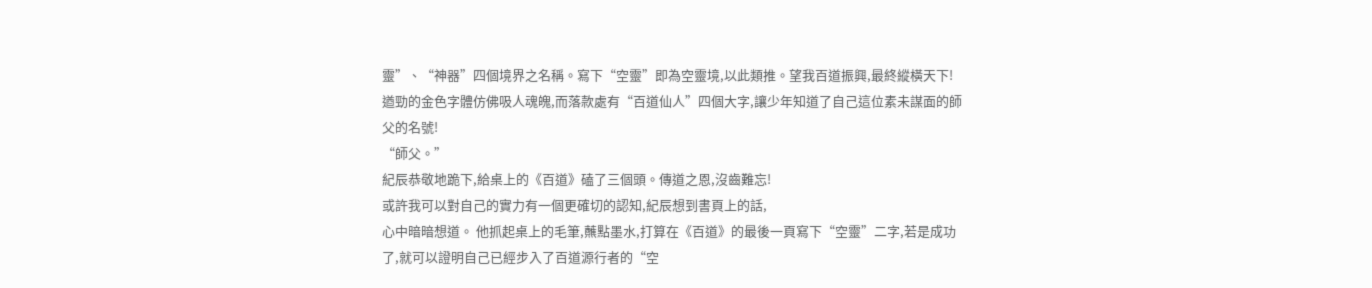靈”、“神器”四個境界之名稱。寫下“空靈”即為空靈境,以此類推。望我百道振興,最終縱橫天下!
遒勁的金色字體仿佛吸人魂魄,而落款處有“百道仙人”四個大字,讓少年知道了自己這位素未謀面的師父的名號!
“師父。”
紀辰恭敬地跪下,給桌上的《百道》磕了三個頭。傳道之恩,沒齒難忘!
或許我可以對自己的實力有一個更確切的認知,紀辰想到書頁上的話,
心中暗暗想道。 他抓起桌上的毛筆,蘸點墨水,打算在《百道》的最後一頁寫下“空靈”二字,若是成功了,就可以證明自己已經步入了百道源行者的“空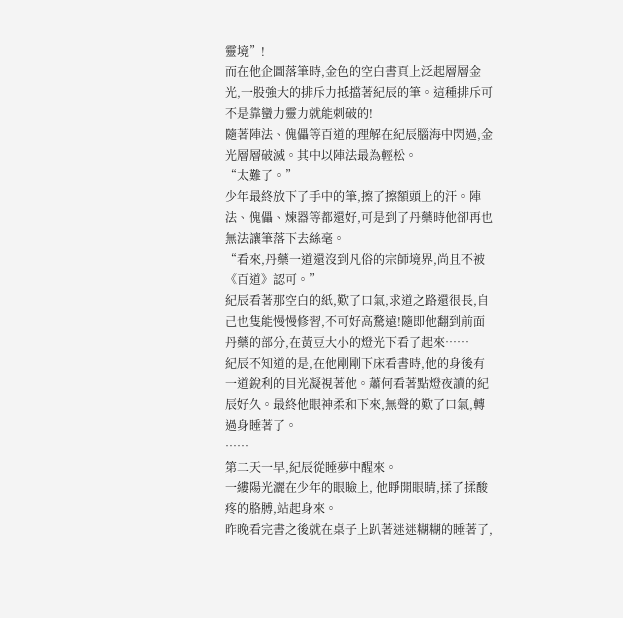靈境”!
而在他企圖落筆時,金色的空白書頁上泛起層層金光,一股強大的排斥力抵擋著紀辰的筆。這種排斥可不是靠蠻力靈力就能刺破的!
隨著陣法、傀儡等百道的理解在紀辰腦海中閃過,金光層層破滅。其中以陣法最為輕松。
“太難了。”
少年最終放下了手中的筆,擦了擦額頭上的汗。陣法、傀儡、煉器等都還好,可是到了丹藥時他卻再也無法讓筆落下去絲毫。
“看來,丹藥一道還沒到凡俗的宗師境界,尚且不被《百道》認可。”
紀辰看著那空白的紙,歎了口氣,求道之路還很長,自己也隻能慢慢修習,不可好高騖遠!隨即他翻到前面丹藥的部分,在黃豆大小的燈光下看了起來……
紀辰不知道的是,在他剛剛下床看書時,他的身後有一道銳利的目光凝視著他。蕭何看著點燈夜讀的紀辰好久。最終他眼神柔和下來,無聲的歎了口氣,轉過身睡著了。
……
第二天一早,紀辰從睡夢中醒來。
一縷陽光灑在少年的眼瞼上, 他睜開眼睛,揉了揉酸疼的胳膊,站起身來。
昨晚看完書之後就在桌子上趴著迷迷糊糊的睡著了,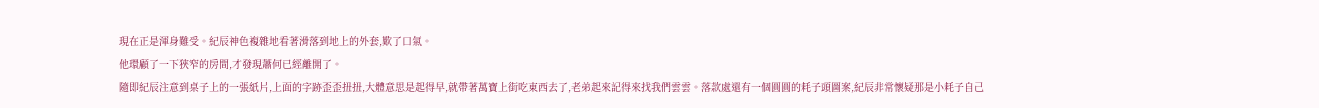現在正是渾身難受。紀辰神色複雜地看著滑落到地上的外套,歎了口氣。
他環顧了一下狹窄的房間,才發現蕭何已經離開了。
隨即紀辰注意到桌子上的一張紙片,上面的字跡歪歪扭扭,大體意思是起得早,就帶著萬寶上街吃東西去了,老弟起來記得來找我們雲雲。落款處還有一個圓圓的耗子頭圖案,紀辰非常懷疑那是小耗子自己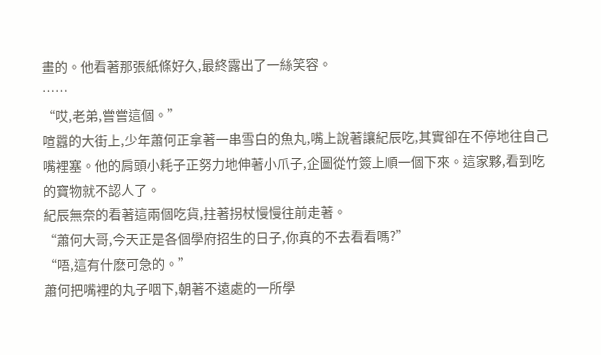畫的。他看著那張紙條好久,最終露出了一絲笑容。
……
“哎,老弟,嘗嘗這個。”
喧囂的大街上,少年蕭何正拿著一串雪白的魚丸,嘴上說著讓紀辰吃,其實卻在不停地往自己嘴裡塞。他的肩頭小耗子正努力地伸著小爪子,企圖從竹簽上順一個下來。這家夥,看到吃的寶物就不認人了。
紀辰無奈的看著這兩個吃貨,拄著拐杖慢慢往前走著。
“蕭何大哥,今天正是各個學府招生的日子,你真的不去看看嗎?”
“唔,這有什麽可急的。”
蕭何把嘴裡的丸子咽下,朝著不遠處的一所學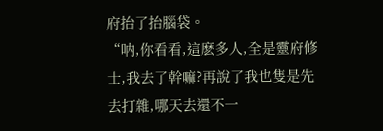府抬了抬腦袋。
“呐,你看看,這麽多人,全是靈府修士,我去了幹嘛?再說了我也隻是先去打雜,哪天去還不一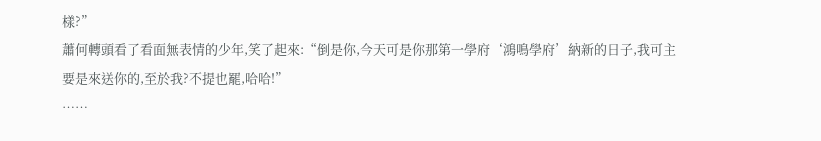樣?”
蕭何轉頭看了看面無表情的少年,笑了起來:“倒是你,今天可是你那第一學府‘鴻鳴學府’納新的日子,我可主要是來送你的,至於我?不提也罷,哈哈!”
……